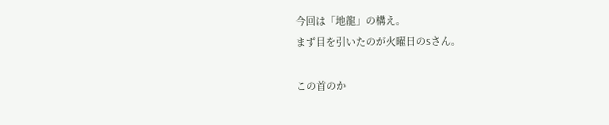今回は「地龍」の構え。
まず目を引いたのが火曜日のSさん。

この首のか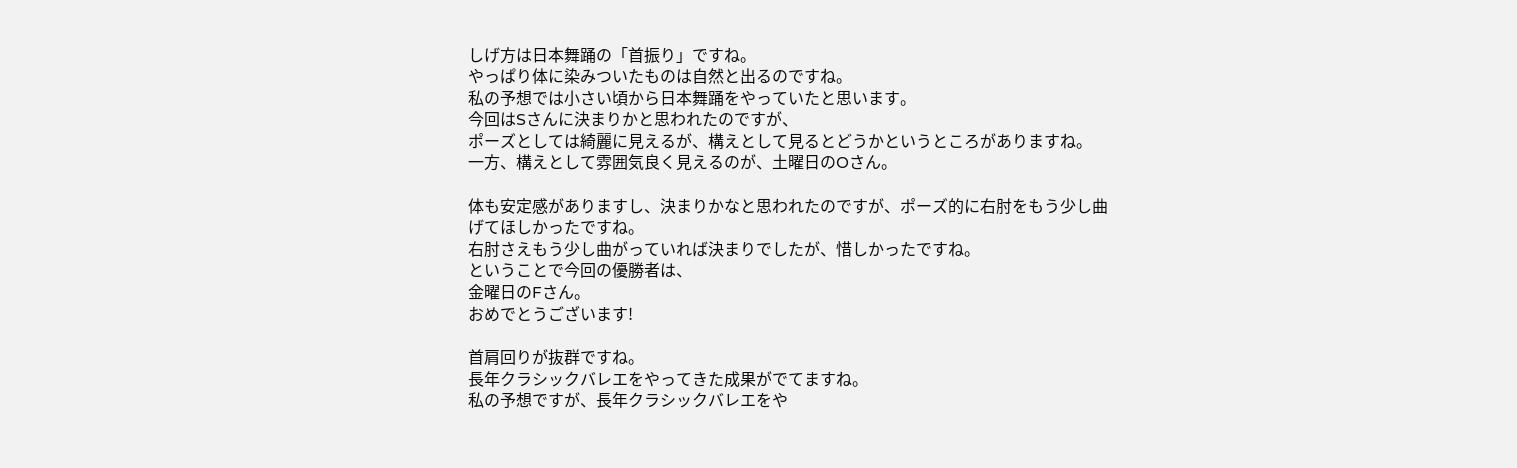しげ方は日本舞踊の「首振り」ですね。
やっぱり体に染みついたものは自然と出るのですね。
私の予想では小さい頃から日本舞踊をやっていたと思います。
今回はSさんに決まりかと思われたのですが、
ポーズとしては綺麗に見えるが、構えとして見るとどうかというところがありますね。
一方、構えとして雰囲気良く見えるのが、土曜日のOさん。

体も安定感がありますし、決まりかなと思われたのですが、ポーズ的に右肘をもう少し曲げてほしかったですね。
右肘さえもう少し曲がっていれば決まりでしたが、惜しかったですね。
ということで今回の優勝者は、
金曜日のFさん。
おめでとうございます!

首肩回りが抜群ですね。
長年クラシックバレエをやってきた成果がでてますね。
私の予想ですが、長年クラシックバレエをや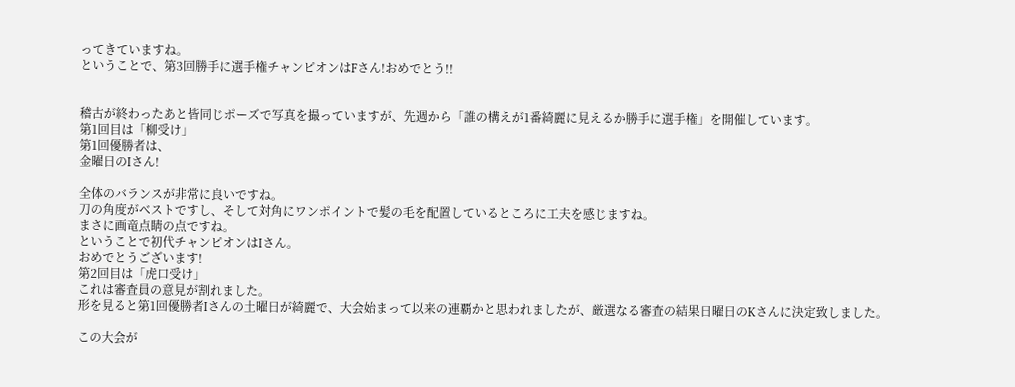ってきていますね。
ということで、第3回勝手に選手権チャンピオンはFさん!おめでとう!!


稽古が終わったあと皆同じポーズで写真を撮っていますが、先週から「誰の構えが1番綺麗に見えるか勝手に選手権」を開催しています。
第1回目は「柳受け」
第1回優勝者は、
金曜日のIさん!

全体のバランスが非常に良いですね。
刀の角度がベストですし、そして対角にワンポイントで髪の毛を配置しているところに工夫を感じますね。
まさに画竜点睛の点ですね。
ということで初代チャンピオンはIさん。
おめでとうございます!
第2回目は「虎口受け」
これは審査員の意見が割れました。
形を見ると第1回優勝者Iさんの土曜日が綺麗で、大会始まって以来の連覇かと思われましたが、厳選なる審査の結果日曜日のKさんに決定致しました。

この大会が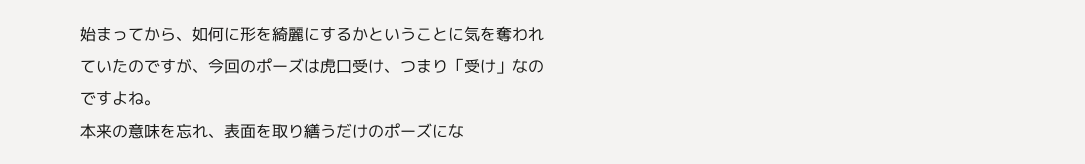始まってから、如何に形を綺麗にするかということに気を奪われていたのですが、今回のポーズは虎口受け、つまり「受け」なのですよね。
本来の意味を忘れ、表面を取り繕うだけのポーズにな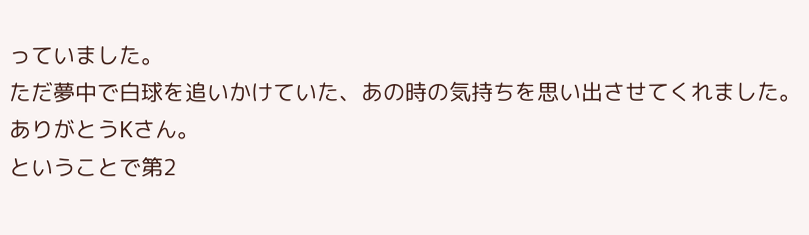っていました。
ただ夢中で白球を追いかけていた、あの時の気持ちを思い出させてくれました。
ありがとうKさん。
ということで第2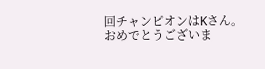回チャンピオンはKさん。
おめでとうございま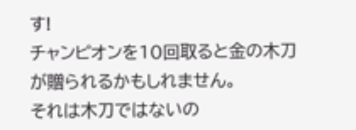す!
チャンピオンを10回取ると金の木刀が贈られるかもしれません。
それは木刀ではないの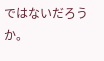ではないだろうか。